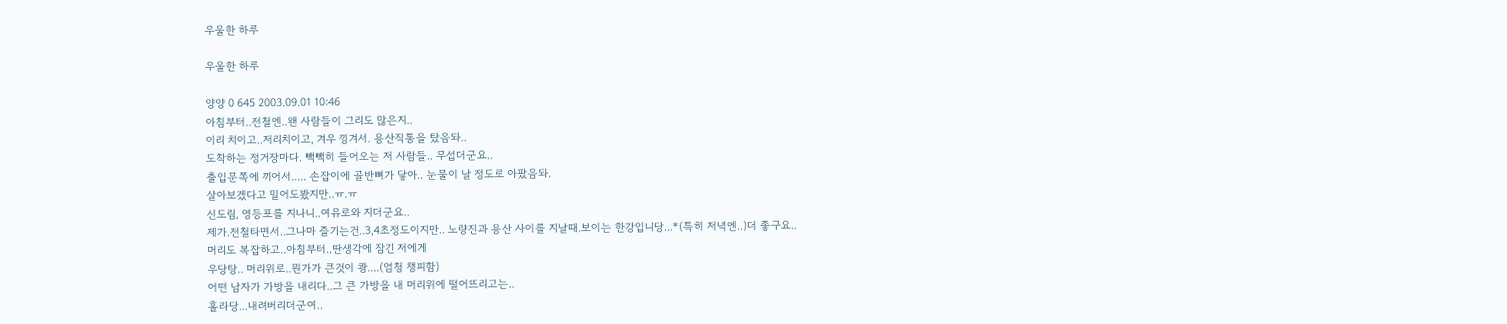우울한 하루

우울한 하루

양양 0 645 2003.09.01 10:46
아침부터..전철엔..왠 사람들이 그리도 많은지..
이리 치이고..저리치이고, 겨우 낑겨서. 용산직통을 탔음돠..
도착하는 정거장마다. 빽빽히 들어오는 저 사람들.. 무섭더군요..
출입문쪽에 끼어서..... 손잡이에 골반뼈가 닿아.. 눈물이 날 정도로 아팠음돠.
살아보겠다고 밀어도봤지만..ㅠ.ㅠ
신도림, 영등포를 지나니..여유로와 지더군요..
제가.전철타면서..그나마 즐기는건..3,4초정도이지만.. 노량진과 용산 사이를 지날때.보이는 한강입니당...*(특히 저녁엔..)더 좋구요..
머리도 복잡하고..아침부터..딴생각에 잠긴 저에게
우당탕.. 머리위로..뭔가가 큰것이 쾅....(엄청 챙피함)
어떤 남자가 가방을 내리다..그 큰 가방을 내 머리위에 떨어뜨리고는..
홀라당...내려버리더군여..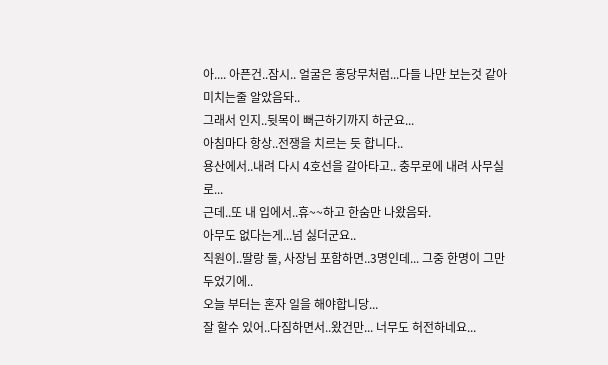아.... 아픈건..잠시.. 얼굴은 홍당무처럼...다들 나만 보는것 같아 미치는줄 알았음돠..
그래서 인지..뒷목이 뻐근하기까지 하군요...
아침마다 항상..전쟁을 치르는 듯 합니다..
용산에서..내려 다시 4호선을 갈아타고.. 충무로에 내려 사무실로...
근데..또 내 입에서..휴~~하고 한숨만 나왔음돠.
아무도 없다는게...넘 싫더군요..
직원이..딸랑 둘, 사장님 포함하면..3명인데... 그중 한명이 그만 두었기에..
오늘 부터는 혼자 일을 해야합니당...
잘 할수 있어..다짐하면서..왔건만... 너무도 허전하네요...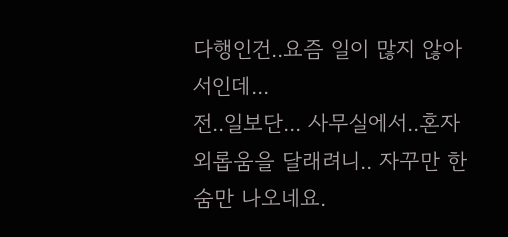다행인건..요즘 일이 많지 않아서인데...
전..일보단... 사무실에서..혼자 외롭움을 달래려니.. 자꾸만 한숨만 나오네요.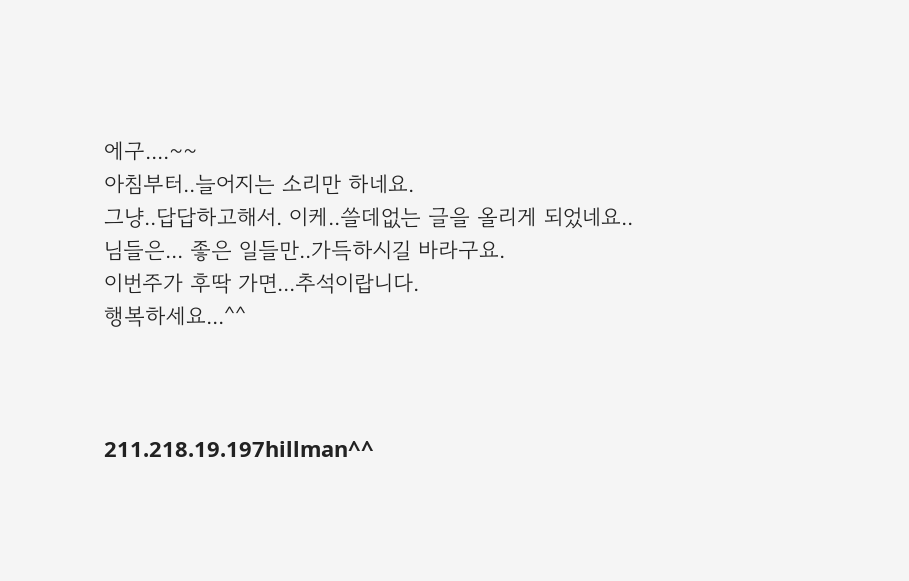에구....~~
아침부터..늘어지는 소리만 하네요.
그냥..답답하고해서. 이케..쓸데없는 글을 올리게 되었네요..
님들은... 좋은 일들만..가득하시길 바라구요.
이번주가 후딱 가면...추석이랍니다.
행복하세요...^^



211.218.19.197hillman^^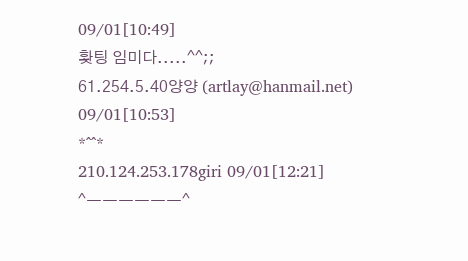09/01[10:49]
홧팅 임미다.....^^;;
61.254.5.40양양 (artlay@hanmail.net) 09/01[10:53]
*^^*
210.124.253.178giri 09/01[12:21]
^ㅡㅡㅡㅡㅡㅡ^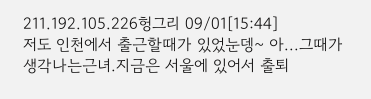211.192.105.226헝그리 09/01[15:44]
저도 인천에서 출근할때가 있었눈뎅~ 아...그때가 생각나는근녀.지금은 서울에 있어서 출퇴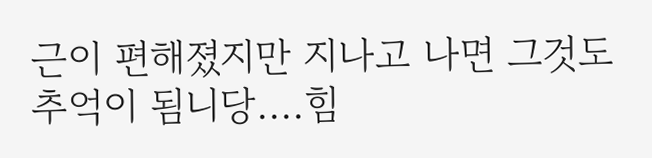근이 편해졌지만 지나고 나면 그것도 추억이 됨니당....힘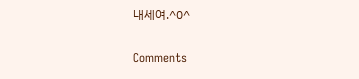내세여.^0^

Comments